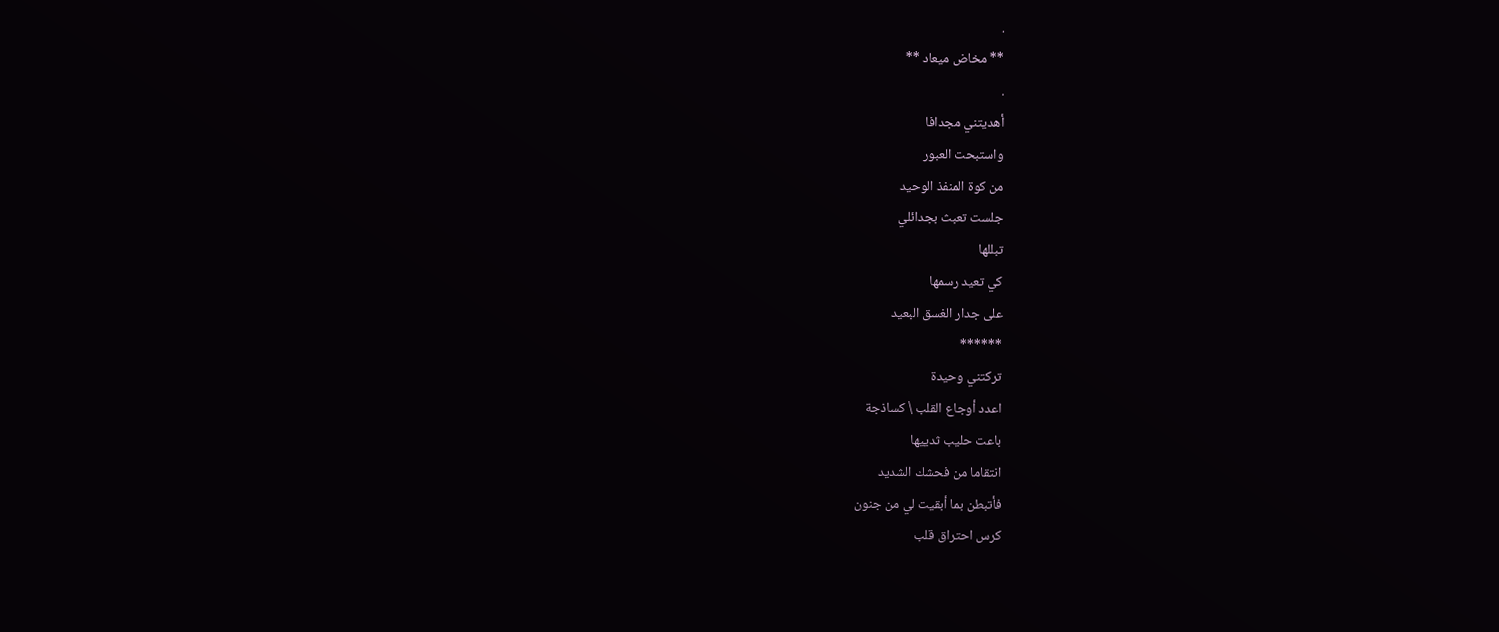.
** مخاض ميعاد **
.
أهديتني مجدافا
واستبحت العبور
من كوة المنفذ الوحيد
جلست تعبث بجدائلي
تبللها
كي تعيد رسمها
على جدار الغسق البعيد
******
تركتني وحيدة
اعدد أوجاع القلب \ كساذجة
باعت حليب ثدييها
انتقاما من فحشك الشديد
فأتبطن بما أبقيت لي من جنون
كرس احتراق قلب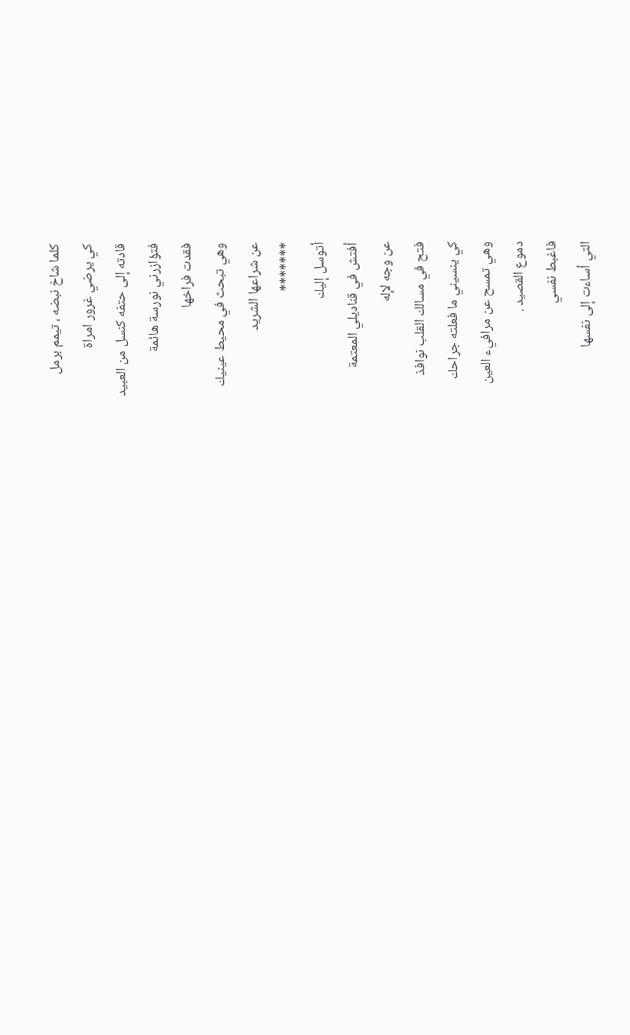كلما شاخ نبضه ، تيمم برمل
كي يرضي غرور امراة
قادته إلى حتفه كنسل من العبيد
فتؤازرني نورسة هائمة
فقدت فراخها
وهي تبحث في محيط عينيك
عن شراعها الشريد
*******
أتوسل إليك
أفتش في قناديلي المعتمة
عن وجه لإله
فتح في مسالك القلب نوافذ
كي ينسيني ما فعلته جراحك
وهي تمسح عن مرافيء العين
دموع القصيد .
فاغبط نفسي
التي أساءت إلى نفسها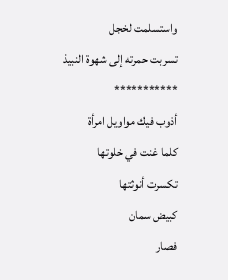واستسلمت لخجل
تسربت حمرته إلى شهوة النبيذ
***********
أذوب فيك مواويل امرأة
كلما غنت في خلوتها
تكسرت أنوثتها
كبيض سمان
فصار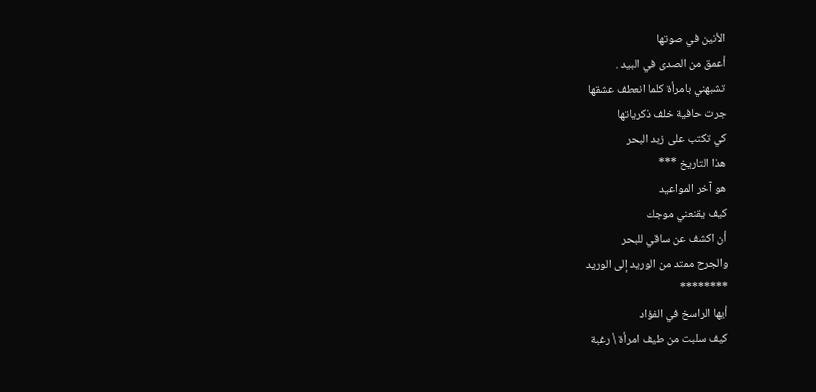الأنين في صوتها
أعمق من الصدى في البيد .
تشبهني بامرأة كلما انعطف عشقها
جرت حافية خلف ذكرياتها
كي تكتب على زبد البحر
هذا التاريخ ***
هو آخر المواعيد
كيف يقنعني موجك
أن اكشف عن ساقي للبحر
والجرح ممتد من الوريد إلى الوريد
********
أيها الراسخ في الفؤاد
كيف سلبت من طيف امرأة \ رغبة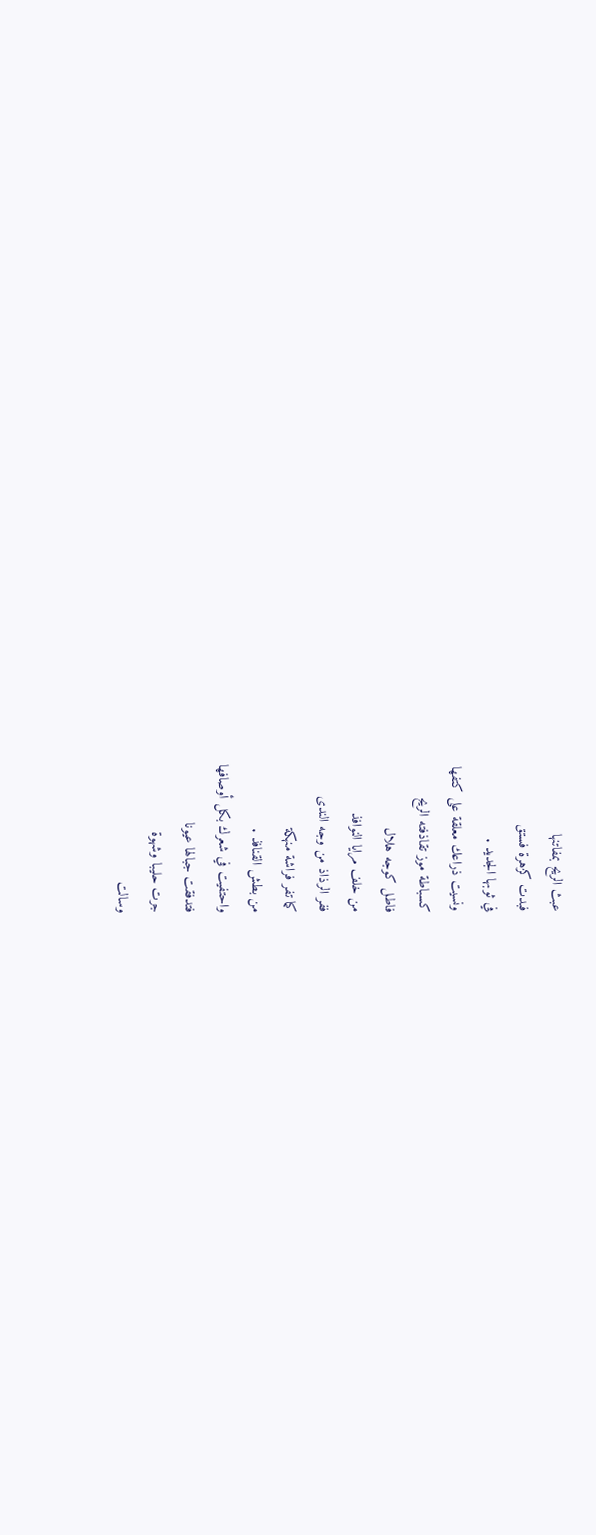عبث الريح بمفاتنها
فبدت كزهرة فستق
في ثوبها الجديد .
ونسيت ذراعك معلقة على كتفها
كسباطة موز تقاذفته الريح
فاطل كوجه هلال
من خلف مرايا النوافذ
ففر الرذاذ من وجه الندى
كما تفر فراشة منهكة
من بطش القنافذ .
واحتفيت في شعرك بكل أوصافها
فتدفقت جبالها عيونا
جرت حليبا وشهوة
وسالت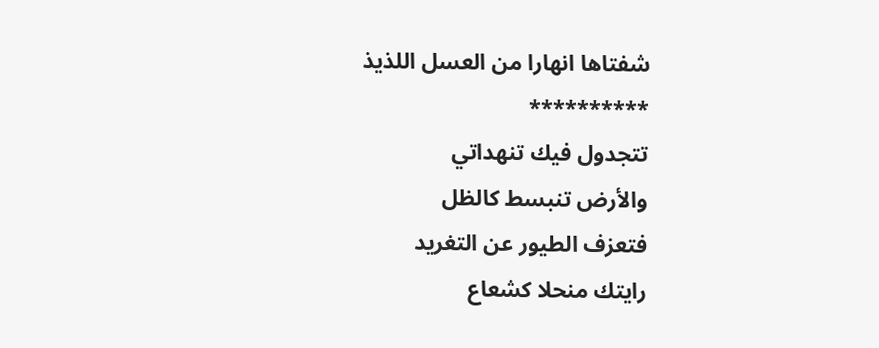شفتاها انهارا من العسل اللذيذ
**********
تتجدول فيك تنهداتي
والأرض تنبسط كالظل
فتعزف الطيور عن التغريد
رايتك منحلا كشعاع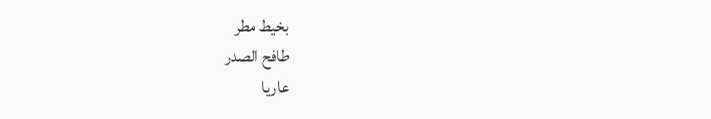بخيط مطر
طافح الصدر
عاريا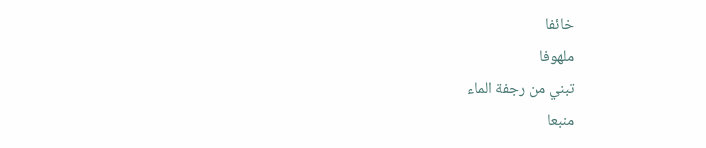خائفا
ملهوفا
تبني من رجفة الماء
منبعا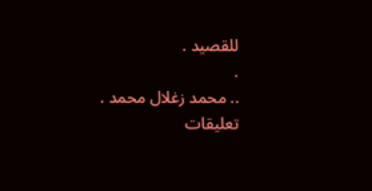للقصيد .
.
.. محمد زغلال محمد .
تعليقات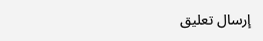إرسال تعليق